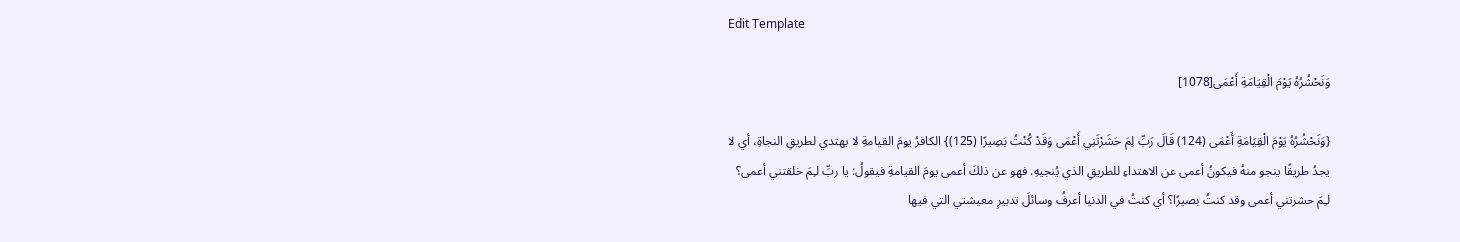Edit Template

وَنَحْشُرُهُ يَوْمَ الْقِيَامَةِ أَعْمَى[1078]

{وَنَحْشُرُهُ يَوْمَ الْقِيَامَةِ أَعْمَى (124) قَالَ رَبِّ لِمَ حَشَرْتَنِي أَعْمَى وَقَدْ كُنْتُ بَصِيرًا (125)} الكافرُ يومَ القيامةِ لا يهتدي لطريقِ النجاةِ، أي لا يجدُ طريقًا ينجو منهُ فيكونُ أعمى عن الاهتداءِ للطريقِ الذي يُنجيهِ. فهو عن ذلكَ أعمى يومَ القيامةِ فيقولُ: يا ربِّ لـِمَ خلقتني أعمى؟ لـِمَ حشرتني أعمى وقد كنتُ بصيرًا؟ أي كنتُ في الدنيا أعرفُ وسائلَ تدبيرِ معيشتي التي فيها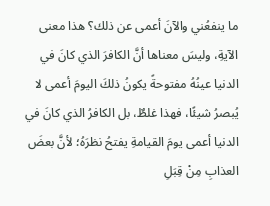ما ينفعُني والآنَ أعمى عن ذلك؟ هذا معنى الآيةِ، وليسَ معناها أنَّ الكافرَ الذي كانَ في الدنيا عينُهُ مفتوحةً يكونُ ذلكَ اليومَ أعمى لا يُبصرُ شيئًا، فهذا غلطٌ، بل الكافرُ الذي كانَ في الدنيا أعمى يومَ القيامةِ يفتحُ نظرَهُ؛ لأنَّ بعضَ العذابِ مِنْ قِبَلِ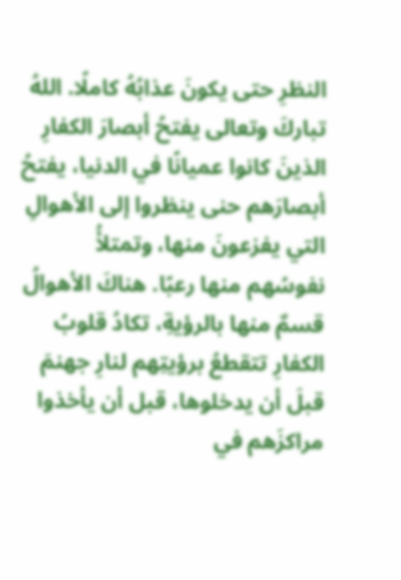النظرِ حتى يكونَ عذابُهُ كاملًا. اللهُ تباركَ وتعالى يفتحُ أبصارَ الكفارِ الذينَ كانوا عميانًا في الدنيا، يفتحُ أبصارَهم حنى ينظروا إلى الأهوالِ التي يفزعونَ منها، وتمتلأُ نفوسُهم منها رعبًا. هناكَ الأهوالُ قسمٌ منها بالرؤيةِ، تكادُ قلوبُ الكفارِ تتقطعُ برؤيتِهم لنارِ جهنمَ قبلَ أن يدخلوها، قبل أن يأخذوا مراكزَهم في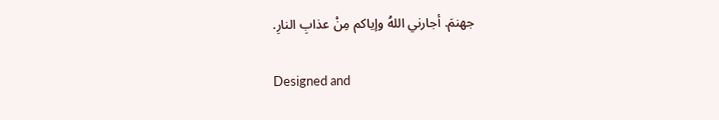جهنمَ. أجارني اللهُ وإياكم مِنْ عذابِ النارِ.

Designed and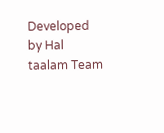Developed by Hal taalam Team